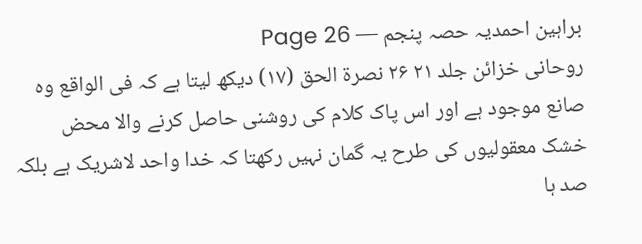براہین احمدیہ حصہ پنجم — Page 26
روحانی خزائن جلد ۲۱ ۲۶ نصرة الحق (۱۷) دیکھ لیتا ہے کہ فی الواقع وہ صانع موجود ہے اور اس پاک کلام کی روشنی حاصل کرنے والا محض خشک معقولیوں کی طرح یہ گمان نہیں رکھتا کہ خدا واحد لاشریک ہے بلکہ صد ہا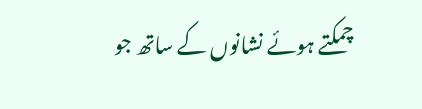چمکتے ہوئے نشانوں کے ساتھ جو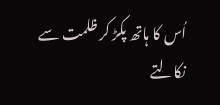اُس کا ہاتھ پکڑ کر ظلمت سے نکالتے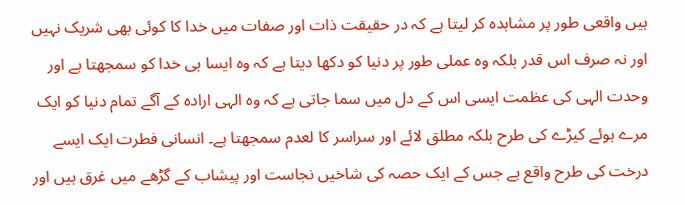ہیں واقعی طور پر مشاہدہ کر لیتا ہے کہ در حقیقت ذات اور صفات میں خدا کا کوئی بھی شریک نہیں اور نہ صرف اس قدر بلکہ وہ عملی طور پر دنیا کو دکھا دیتا ہے کہ وہ ایسا ہی خدا کو سمجھتا ہے اور وحدت الہی کی عظمت ایسی اس کے دل میں سما جاتی ہے کہ وہ الہی ارادہ کے آگے تمام دنیا کو ایک مرے ہوئے کیڑے کی طرح بلکہ مطلق لائے اور سراسر کا لعدم سمجھتا ہے۔ انسانی فطرت ایک ایسے درخت کی طرح واقع ہے جس کے ایک حصہ کی شاخیں نجاست اور پیشاب کے گڑھے میں غرق ہیں اور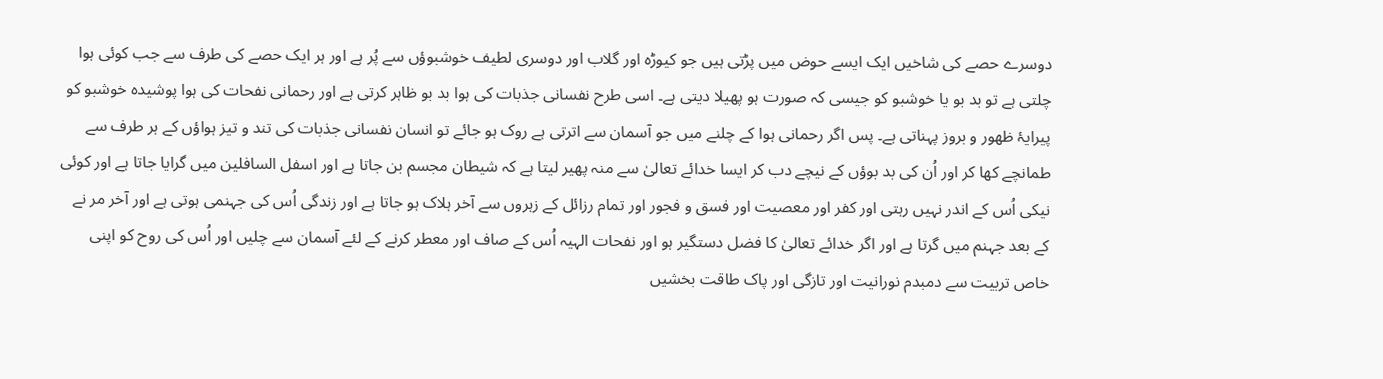دوسرے حصے کی شاخیں ایک ایسے حوض میں پڑتی ہیں جو کیوڑہ اور گلاب اور دوسری لطیف خوشبوؤں سے پُر ہے اور ہر ایک حصے کی طرف سے جب کوئی ہوا چلتی ہے تو بد بو یا خوشبو کو جیسی کہ صورت ہو پھیلا دیتی ہے۔ اسی طرح نفسانی جذبات کی ہوا بد بو ظاہر کرتی ہے اور رحمانی نفحات کی ہوا پوشیدہ خوشبو کو پیرایۂ ظهور و بروز پہناتی ہے۔ پس اگر رحمانی ہوا کے چلنے میں جو آسمان سے اترتی ہے روک ہو جائے تو انسان نفسانی جذبات کی تند و تیز ہواؤں کے ہر طرف سے طمانچے کھا کر اور اُن کی بد بوؤں کے نیچے دب کر ایسا خدائے تعالیٰ سے منہ پھیر لیتا ہے کہ شیطان مجسم بن جاتا ہے اور اسفل السافلین میں گرایا جاتا ہے اور کوئی نیکی اُس کے اندر نہیں رہتی اور کفر اور معصیت اور فسق و فجور اور تمام رزائل کے زہروں سے آخر ہلاک ہو جاتا ہے اور زندگی اُس کی جہنمی ہوتی ہے اور آخر مر نے کے بعد جہنم میں گرتا ہے اور اگر خدائے تعالیٰ کا فضل دستگیر ہو اور نفحات الہیہ اُس کے صاف اور معطر کرنے کے لئے آسمان سے چلیں اور اُس کی روح کو اپنی خاص تربیت سے دمبدم نورانیت اور تازگی اور پاک طاقت بخشیں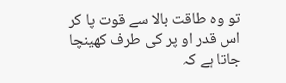تو وہ طاقت بالا سے قوت پا کر اس قدر او پر کی طرف کھینچا جاتا ہے کہ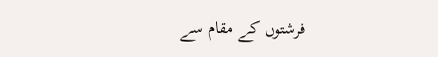فرشتوں کے مقام سے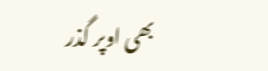بھی اوپر گذر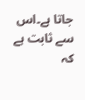جاتا ہے۔اس سے ثابت ہے کہ